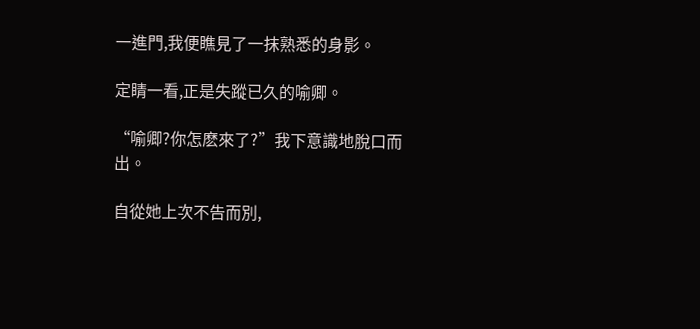一進門,我便瞧見了一抹熟悉的身影。

定睛一看,正是失蹤已久的喻卿。

“喻卿?你怎麽來了?”我下意識地脫口而出。

自從她上次不告而別,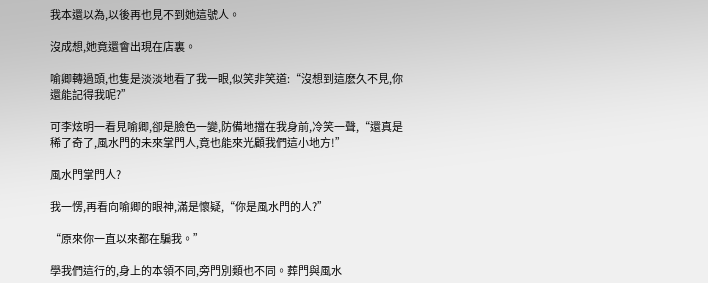我本還以為,以後再也見不到她這號人。

沒成想,她竟還會出現在店裏。

喻卿轉過頭,也隻是淡淡地看了我一眼,似笑非笑道:“沒想到這麽久不見,你還能記得我呢?”

可李炫明一看見喻卿,卻是臉色一變,防備地擋在我身前,冷笑一聲,“還真是稀了奇了,風水門的未來掌門人,竟也能來光顧我們這小地方!”

風水門掌門人?

我一愣,再看向喻卿的眼神,滿是懷疑,“你是風水門的人?”

“原來你一直以來都在騙我。”

學我們這行的,身上的本領不同,旁門別類也不同。葬門與風水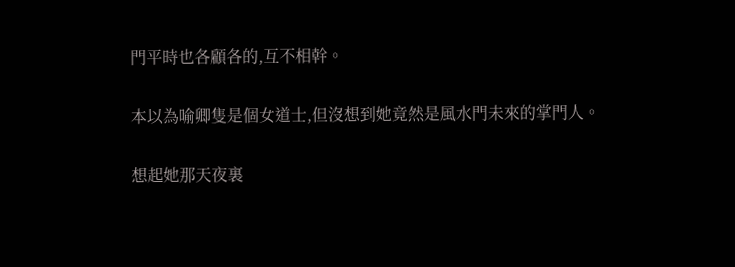門平時也各顧各的,互不相幹。

本以為喻卿隻是個女道士,但沒想到她竟然是風水門未來的掌門人。

想起她那天夜裏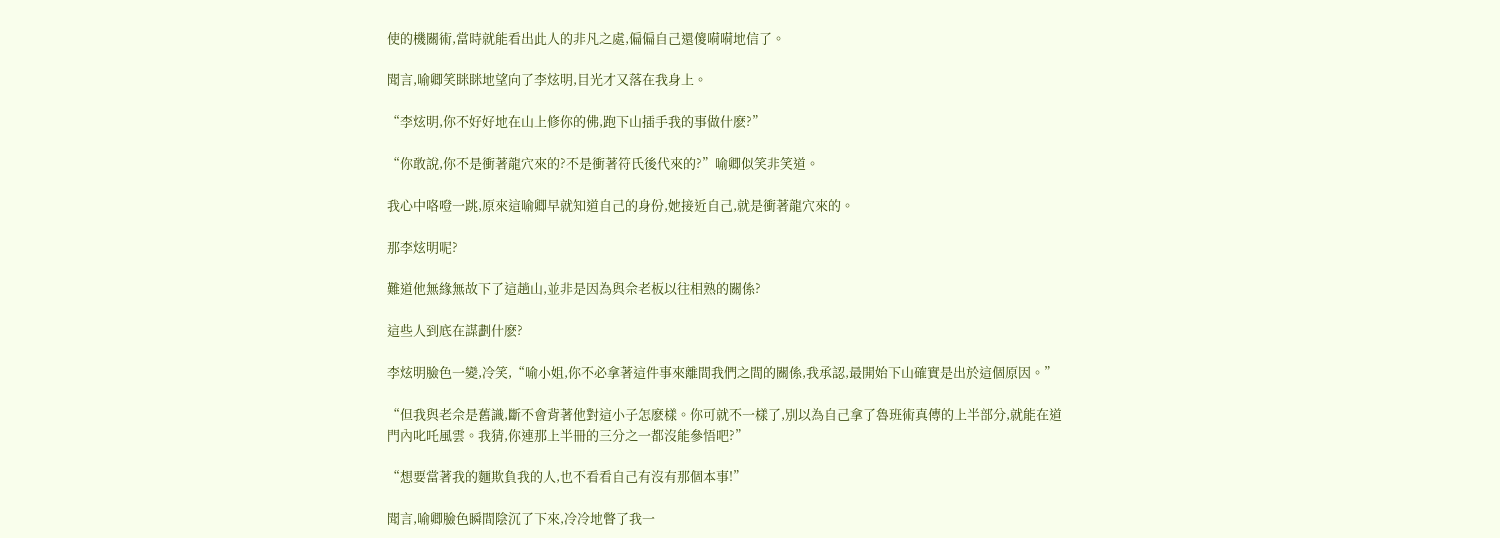使的機關術,當時就能看出此人的非凡之處,偏偏自己還傻嗬嗬地信了。

聞言,喻卿笑眯眯地望向了李炫明,目光才又落在我身上。

“李炫明,你不好好地在山上修你的佛,跑下山插手我的事做什麽?”

“你敢說,你不是衝著龍穴來的?不是衝著符氏後代來的?”喻卿似笑非笑道。

我心中咯噔一跳,原來這喻卿早就知道自己的身份,她接近自己,就是衝著龍穴來的。

那李炫明呢?

難道他無緣無故下了這趟山,並非是因為與佘老板以往相熟的關係?

這些人到底在謀劃什麽?

李炫明臉色一變,冷笑,“喻小姐,你不必拿著這件事來離間我們之間的關係,我承認,最開始下山確實是出於這個原因。”

“但我與老佘是舊識,斷不會背著他對這小子怎麽樣。你可就不一樣了,別以為自己拿了魯班術真傳的上半部分,就能在道門內叱吒風雲。我猜,你連那上半冊的三分之一都沒能參悟吧?”

“想要當著我的麵欺負我的人,也不看看自己有沒有那個本事!”

聞言,喻卿臉色瞬間陰沉了下來,冷冷地瞥了我一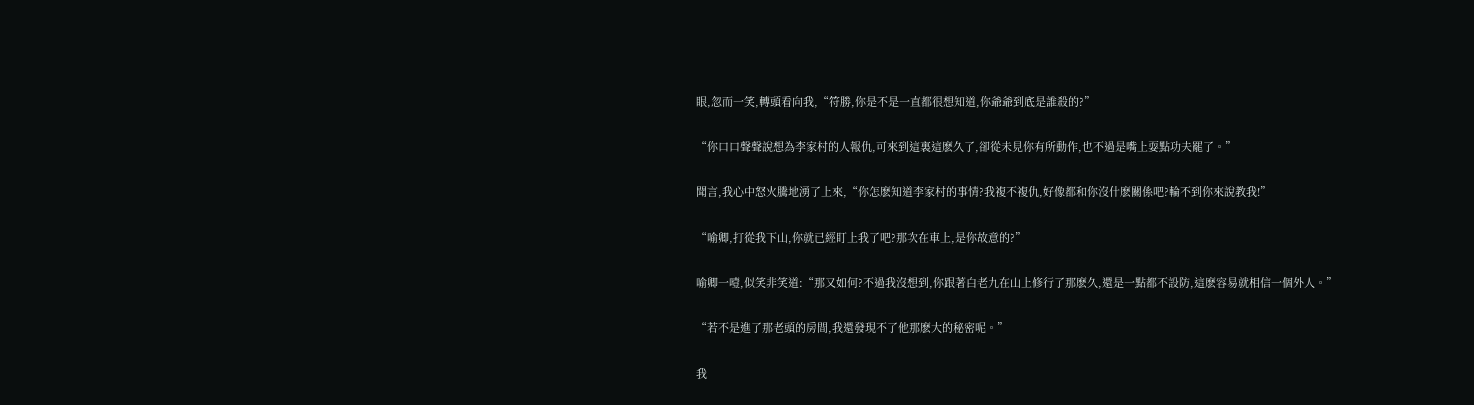眼,忽而一笑,轉頭看向我,“符勝,你是不是一直都很想知道,你爺爺到底是誰殺的?”

“你口口聲聲說想為李家村的人報仇,可來到這裏這麽久了,卻從未見你有所動作,也不過是嘴上耍點功夫罷了。”

聞言,我心中怒火騰地湧了上來,“你怎麽知道李家村的事情?我複不複仇,好像都和你沒什麽關係吧?輪不到你來說教我!”

“喻卿,打從我下山,你就已經盯上我了吧?那次在車上,是你故意的?”

喻卿一噎,似笑非笑道:“那又如何?不過我沒想到,你跟著白老九在山上修行了那麽久,還是一點都不設防,這麽容易就相信一個外人。”

“若不是進了那老頭的房間,我還發現不了他那麽大的秘密呢。”

我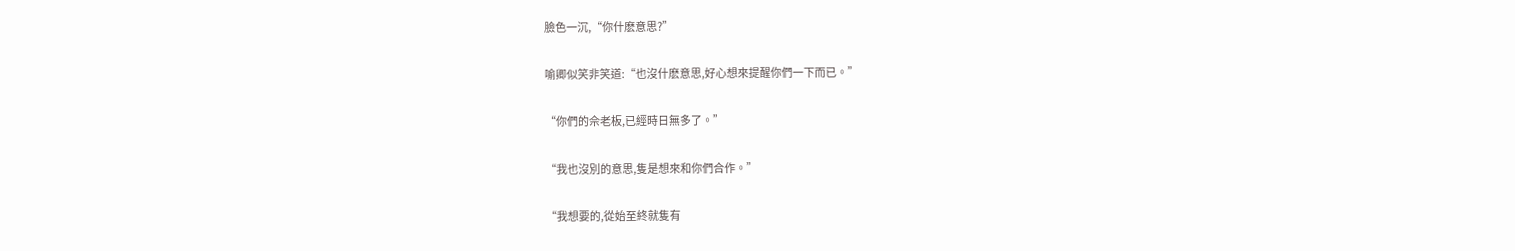臉色一沉,“你什麽意思?”

喻卿似笑非笑道:“也沒什麽意思,好心想來提醒你們一下而已。”

“你們的佘老板,已經時日無多了。”

“我也沒別的意思,隻是想來和你們合作。”

“我想要的,從始至終就隻有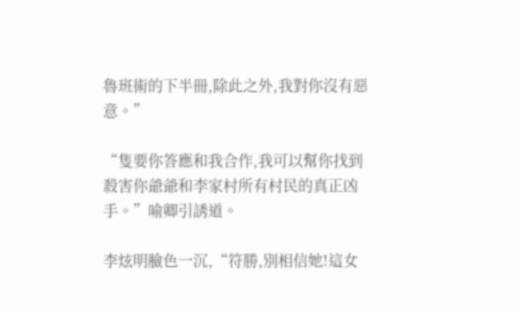魯班術的下半冊,除此之外,我對你沒有惡意。”

“隻要你答應和我合作,我可以幫你找到殺害你爺爺和李家村所有村民的真正凶手。”喻卿引誘道。

李炫明臉色一沉,“符勝,別相信她!這女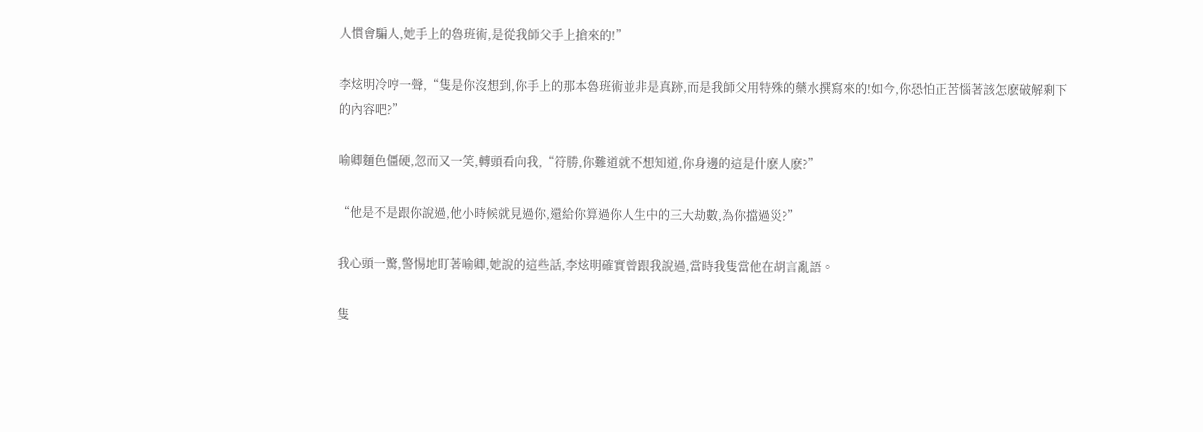人慣會騙人,她手上的魯班術,是從我師父手上搶來的!”

李炫明冷哼一聲,“隻是你沒想到,你手上的那本魯班術並非是真跡,而是我師父用特殊的藥水撰寫來的!如今,你恐怕正苦惱著該怎麽破解剩下的內容吧?”

喻卿麵色僵硬,忽而又一笑,轉頭看向我,“符勝,你難道就不想知道,你身邊的這是什麽人麽?”

“他是不是跟你說過,他小時候就見過你,還給你算過你人生中的三大劫數,為你擋過災?”

我心頭一驚,警惕地盯著喻卿,她說的這些話,李炫明確實曾跟我說過,當時我隻當他在胡言亂語。

隻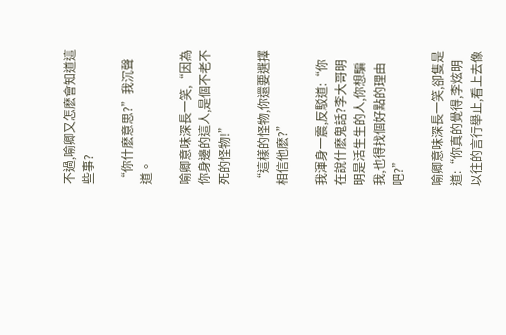不過,喻卿又怎麽會知道這些事?

“你什麽意思?”我沉聲道。

喻卿意味深長一笑,“因為你身邊的這人,是個不老不死的怪物!”

“這樣的怪物,你還要選擇相信他麽?”

我渾身一震,反駁道:“你在說什麽鬼話?李大哥明明是活生生的人,你想騙我,也得找個好點的理由吧?”

喻卿意味深長一笑,卻隻是道:“你真的覺得,李炫明以往的言行舉止,看上去像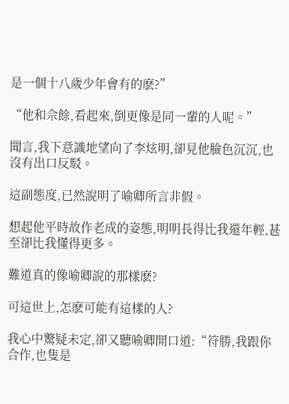是一個十八歲少年會有的麽?”

“他和佘餘,看起來,倒更像是同一輩的人呢。”

聞言,我下意識地望向了李炫明,卻見他臉色沉沉,也沒有出口反駁。

這副態度,已然說明了喻卿所言非假。

想起他平時故作老成的姿態,明明長得比我還年輕,甚至卻比我懂得更多。

難道真的像喻卿說的那樣麽?

可這世上,怎麽可能有這樣的人?

我心中驚疑未定,卻又聽喻卿開口道:“符勝,我跟你合作,也隻是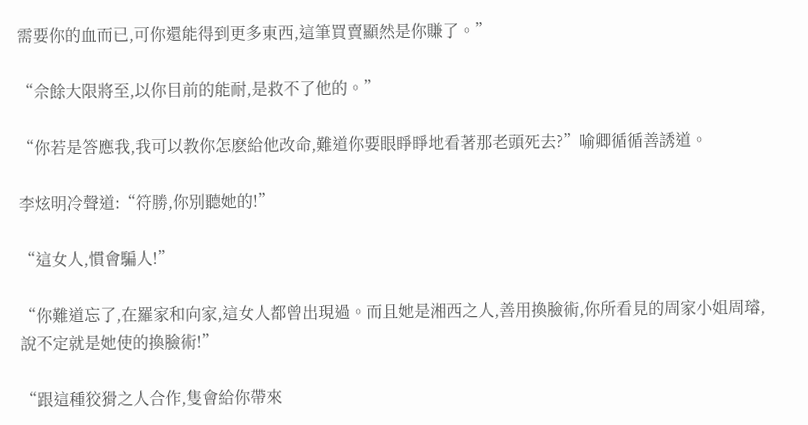需要你的血而已,可你還能得到更多東西,這筆買賣顯然是你賺了。”

“佘餘大限將至,以你目前的能耐,是救不了他的。”

“你若是答應我,我可以教你怎麽給他改命,難道你要眼睜睜地看著那老頭死去?”喻卿循循善誘道。

李炫明冷聲道:“符勝,你別聽她的!”

“這女人,慣會騙人!”

“你難道忘了,在羅家和向家,這女人都曾出現過。而且她是湘西之人,善用換臉術,你所看見的周家小姐周璿,說不定就是她使的換臉術!”

“跟這種狡猾之人合作,隻會給你帶來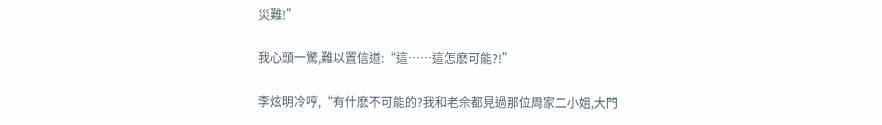災難!”

我心頭一驚,難以置信道:“這……這怎麽可能?!”

李炫明冷哼,“有什麽不可能的?我和老佘都見過那位周家二小姐,大門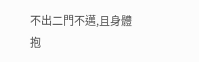不出二門不邁,且身體抱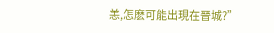恙,怎麽可能出現在晉城?”